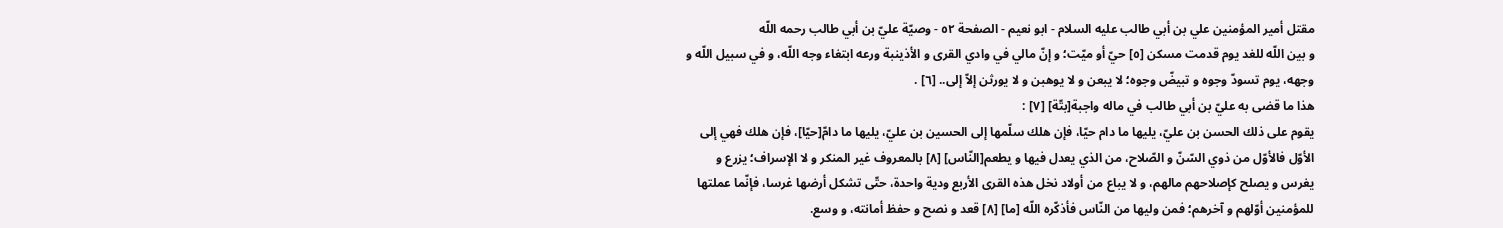مقتل أمير المؤمنين علي بن أبي طالب عليه السلام - ابو نعيم - الصفحة ٥٢ - وصيّة عليّ بن أبي طالب رحمه اللّه
و بين اللّه للغد يوم قدمت مسكن [٥] حيّ أو ميّت؛ و إنّ مالي في وادي القرى و الأذينبة ورعه ابتغاء وجه اللّه، و في سبيل اللّه و وجهه، يوم تسودّ وجوه و تبيضّ وجوه؛ لا يبعن و لا يوهبن و لا يورثن إلاّ إلى.. [٦] .
هذا ما قضى به عليّ بن أبي طالب في ماله واجبة[بتّة] [٧] :
يقوم على ذلك الحسن بن عليّ، يليها ما دام حيّا، فإن هلك سلّمها إلى الحسين بن عليّ، يليها ما دامّ[حيّا]، فإن هلك فهي إلى الأوّل فالأوّل من ذوي السّنّ و الصّلاح، من الذي يعدل فيها و يطعم[النّاس] [٨] بالمعروف غير المنكر و لا الإسراف؛ يزرع و يغرس و يصلح كإصلاحهم مالهم، و لا يباع من أولاد نخل هذه القرى الأربع ودية واحدة، حتّى تشكل أرضها غرسا، فإنّما عملتها للمؤمنين أوّلهم و آخرهم؛ فمن وليها من النّاس فأذكّره اللّه [ما] [٨] قعد و نصح و حفظ أمانته، و وسع.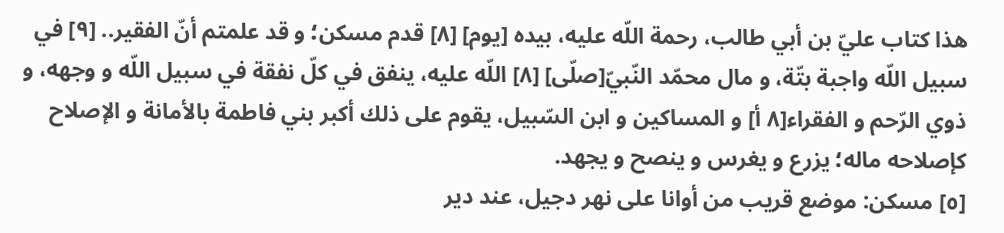هذا كتاب عليّ بن أبي طالب، رحمة اللّه عليه، بيده [يوم] [٨] قدم مسكن؛ و قد علمتم أنّ الفقير.. [٩] في سبيل اللّه واجبة بتّة، و مال محمّد النّبيّ[صلّى] [٨] اللّه عليه، ينفق في كلّ نفقة في سبيل اللّه و وجهه، و ذوي الرّحم و الفقراء[٨ أ] و المساكين و ابن السّبيل، يقوم على ذلك أكبر بني فاطمة بالأمانة و الإصلاح كإصلاحه ماله؛ يزرع و يغرس و ينصح و يجهد.
[٥] مسكن: موضع قريب من أوانا على نهر دجيل، عند دير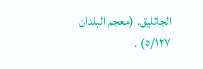الجاثليق. (معجم البلدان ٥/١٢٧) .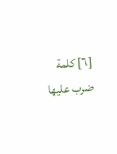[٦] كلمة ضرب عليها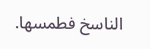الناسخ فطمسها.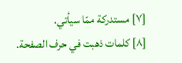[٧] مستدركة ممّا سيأتي.
[٨] كلمات ذهبت في حرف الصفحة.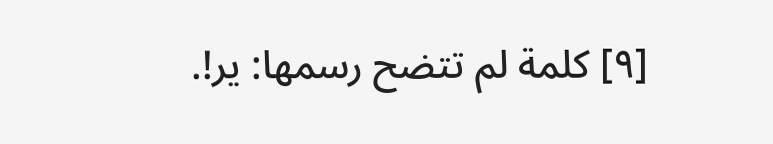[٩] كلمة لم تتضح رسمها: ير!.